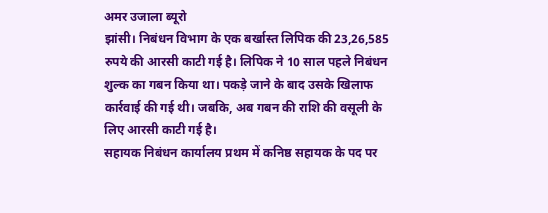अमर उजाला ब्यूरो
झांसी। निबंधन विभाग के एक बर्खास्त लिपिक की 23,26,585 रुपये की आरसी काटी गई है। लिपिक ने 10 साल पहले निबंधन शुल्क का गबन किया था। पकड़े जाने के बाद उसके खिलाफ कार्रवाई की गई थी। जबकि, अब गबन की राशि की वसूली के लिए आरसी काटी गई है।
सहायक निबंधन कार्यालय प्रथम में कनिष्ठ सहायक के पद पर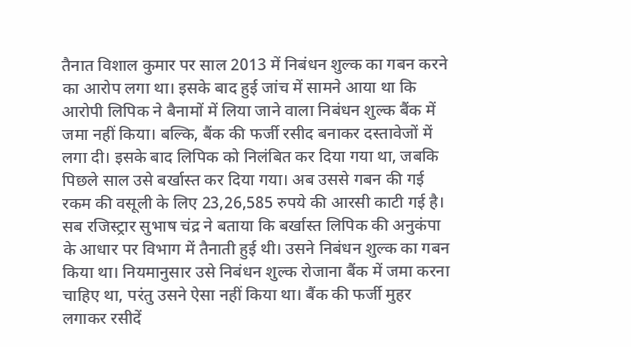तैनात विशाल कुमार पर साल 2013 में निबंधन शुल्क का गबन करने का आरोप लगा था। इसके बाद हुई जांच में सामने आया था कि आरोपी लिपिक ने बैनामों में लिया जाने वाला निबंधन शुल्क बैंक में जमा नहीं किया। बल्कि, बैंक की फर्जी रसीद बनाकर दस्तावेजों में लगा दी। इसके बाद लिपिक को निलंबित कर दिया गया था, जबकि पिछले साल उसे बर्खास्त कर दिया गया। अब उससे गबन की गई रकम की वसूली के लिए 23,26,585 रुपये की आरसी काटी गई है।
सब रजिस्ट्रार सुभाष चंद्र ने बताया कि बर्खास्त लिपिक की अनुकंपा के आधार पर विभाग में तैनाती हुई थी। उसने निबंधन शुल्क का गबन किया था। नियमानुसार उसे निबंधन शुल्क रोजाना बैंक में जमा करना चाहिए था, परंतु उसने ऐसा नहीं किया था। बैंक की फर्जी मुहर लगाकर रसीदें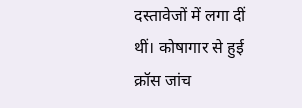दस्तावेजों में लगा दीं थीं। कोषागार से हुई क्रॉस जांच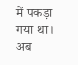में पकड़ा गया था। अब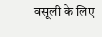वसूली के लिए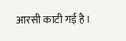आरसी काटी गई है।